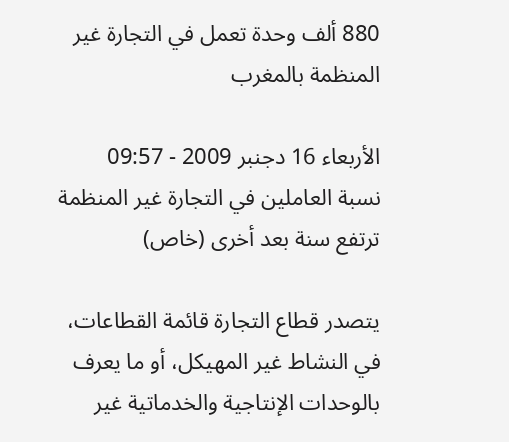880 ألف وحدة تعمل في التجارة غير المنظمة بالمغرب

الأربعاء 16 دجنبر 2009 - 09:57
نسبة العاملين في التجارة غير المنظمة ترتفع سنة بعد أخرى (خاص)

يتصدر قطاع التجارة قائمة القطاعات، في النشاط غير المهيكل، أو ما يعرف بالوحدات الإنتاجية والخدماتية غير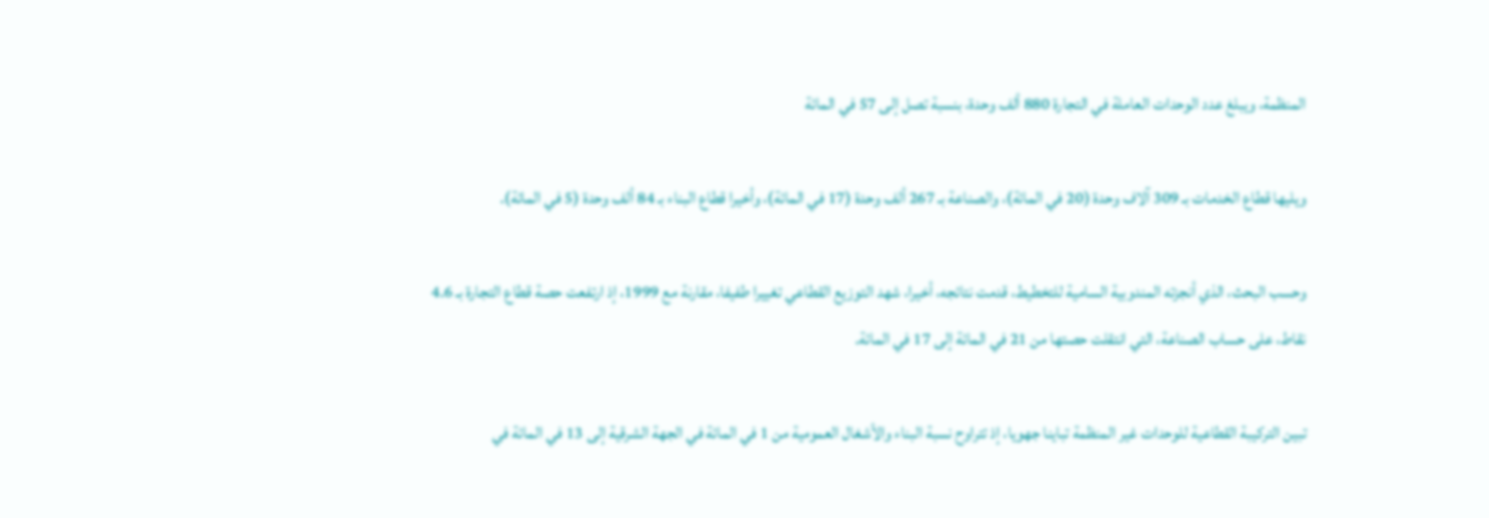المنظمة، ويبلغ عدد الوحدات العاملة في التجارة 880 ألف وحدة، بنسبة تصل إلى 57 في المائة

ويليها قطاع الخدمات بـ 309 آلاف وحدة (20 في المائة)، والصناعة بـ 267 ألف وحدة (17 في المائة)، وأخيرا قطاع البناء بـ 84 ألف وحدة (5 في المائة).

وحسب البحث، الذي أنجزته المندوبية السامية للتخطيط، قدمت نتائجه، أخيرا، شهد التوزيع القطاعي تغييرا طفيفا، مقارنة مع 1999، إذ ارتفعت حصة قطاع التجارة بـ 4.6 نقاط، على حساب الصناعة، التي انتقلت حصتها من 21 في المائة إلى 17 في المائة.

تبين التركيبة القطاعية للوحدات غير المنظمة تباينا جهويا، إذ تتراوح نسبة البناء والأشغال العمومية من 1 في المائة في الجهة الشرقية إلى 13 في المائة في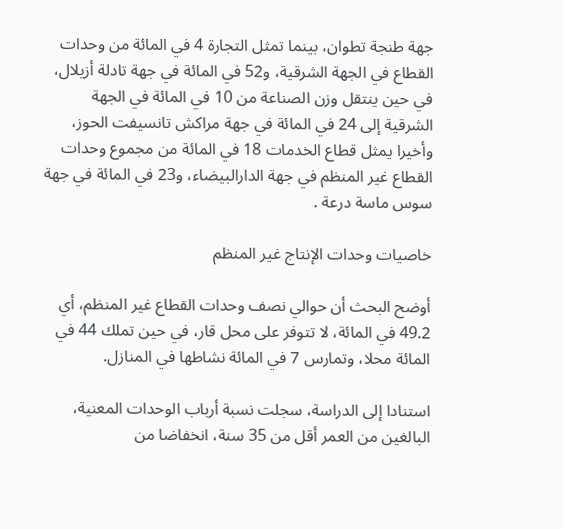جهة طنجة تطوان، بينما تمثل التجارة 4 في المائة من وحدات القطاع في الجهة الشرقية، و52 في المائة في جهة تادلة أزيلال، في حين ينتقل وزن الصناعة من 10 في المائة في الجهة الشرقية إلى 24 في المائة في جهة مراكش تانسيفت الحوز، وأخيرا يمثل قطاع الخدمات 18 في المائة من مجموع وحدات القطاع غير المنظم في جهة الدارالبيضاء، و23 في المائة في جهة سوس ماسة درعة .

خاصيات وحدات الإنتاج غير المنظم

أوضح البحث أن حوالي نصف وحدات القطاع غير المنظم، أي 49.2 في المائة، لا تتوفر على محل قار، في حين تملك 44 في المائة محلا، وتمارس 7 في المائة نشاطها في المنازل.

استنادا إلى الدراسة، سجلت نسبة أرباب الوحدات المعنية، البالغين من العمر أقل من 35 سنة، انخفاضا من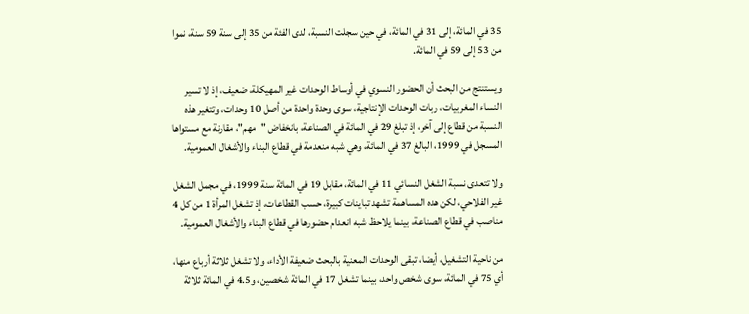35 في المائة، إلى 31 في المائة، في حين سجلت النسبة، لدى الفئة من 35 إلى سنة 59 سنة، نموا من 53 إلى 59 في المائة.

ويستنتج من البحث أن الحضور النسوي في أوساط الوحدات غير المهيكلة، ضعيف، إذ لا تسير النساء المغربيات، ربات الوحدات الإنتاجية، سوى وحدة واحدة من أصل 10 وحدات، وتتغير هذه النسبة من قطاع إلى آخر، إذ تبلغ 29 في المائة في الصناعة، بانخفاض "مهم"، مقارنة مع مستواها المسجل في 1999، البالغ 37 في المائة، وهي شبه منعدمة في قطاع البناء والأشغال العمومية.

ولا تتعدى نسبة الشغل النسائي 11 في المائة، مقابل 19 في المائة سنة 1999، في مجمل الشغل غير الفلاحي، لكن هده المساهمة تشهد تباينات كبيرة، حسب القطاعات، إذ تشغل المرأة 1 من كل 4 مناصب في قطاع الصناعة، بينما يلاحظ شبه انعدام حضورها في قطاع البناء والأشغال العمومية.

من ناحية التشغيل، أيضا، تبقى الوحدات المعنية بالبحث ضعيفة الأداء، ولا تشغل ثلاثة أرباع منها، أي 75 في المائة، سوى شخص واحد، بينما تشغل 17 في المائة شخصين، و4.5 في المائة ثلاثة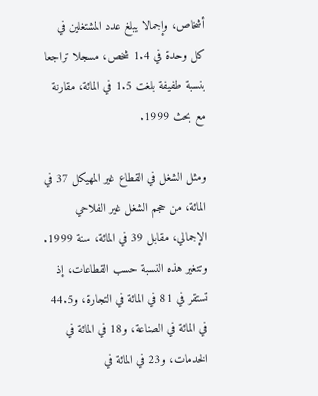أشخاص، وإجمالا يبلغ عدد المشتغلين في كل وحدة في 1.4 شخص، مسجلا تراجعا بنسبة طفيفة بلغت 1.5 في المائة، مقارنة مع بحث 1999.

ومثل الشغل في القطاع غير المهيكل 37 في المائة، من حجم الشغل غير الفلاحي الإجمالي، مقابل 39 في المائة، سنة 1999. وتتغير هذه النسبة حسب القطاعات، إذ تستقر في 81 في المائة في التجارة، و44.5 في المائة في الصناعة، و18 في المائة في الخدمات، و23 في المائة في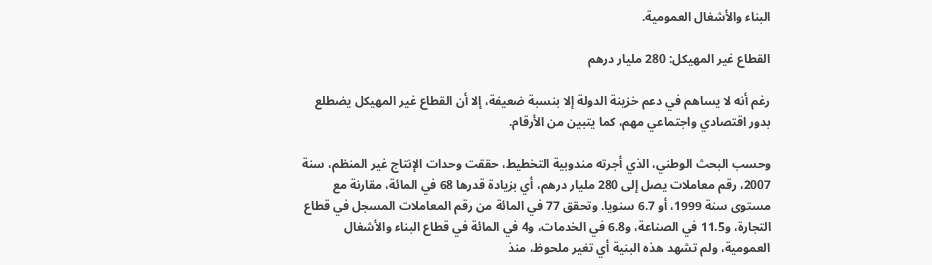البناء والأشغال العمومية.

القطاع غير المهيكل: 280 مليار درهم

رغم أنه لا يساهم في دعم خزينة الدولة إلا بنسبة ضعيفة، إلا أن القطاع غير المهيكل يضطلع بدور اقتصادي واجتماعي مهم، كما يتبين من الأرقام.

وحسب البحث الوطني، الذي أجرته مندوبية التخطيط، حققت وحدات الإنتاج غير المنظم، سنة 2007، رقم معاملات يصل إلى 280 مليار درهم، أي بزيادة قدرها 68 في المائة، مقارنة مع مستوى سنة 1999، أو 6.7 سنويا. وتحقق 77 في المائة من رقم المعاملات المسجل في قطاع التجارة، و11.5 في الصناعة، و6.8 في الخدمات، و4 في المائة في قطاع البناء والأشغال العمومية، ولم تشهد هذه البنية أي تغير ملحوظ، منذ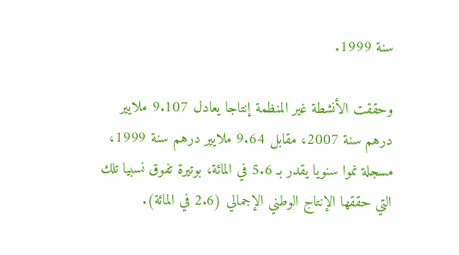سنة 1999.

وحققت الأنشطة غير المنظمة إنتاجا يعادل 9.107 ملايير درهم سنة 2007، مقابل 9.64 ملايير درهم سنة 1999، مسجلة نموا سنويا يقدر بـ 5.6 في المائة، بوتيرة تفوق نسبيا تلك التي حققها الإنتاج الوطني الإجمالي (2.6 في المائة).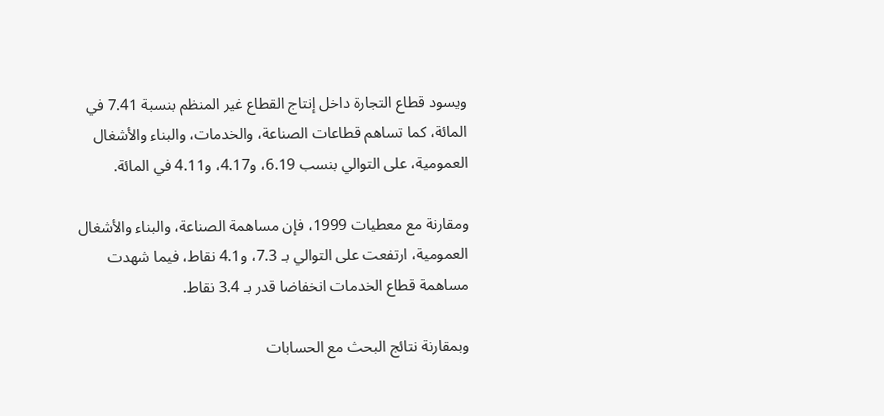ويسود قطاع التجارة داخل إنتاج القطاع غير المنظم بنسبة 7.41 في المائة، كما تساهم قطاعات الصناعة، والخدمات، والبناء والأشغال العمومية، على التوالي بنسب 6.19، و4.17، و4.11 في المائة.

ومقارنة مع معطيات 1999، فإن مساهمة الصناعة، والبناء والأشغال العمومية، ارتفعت على التوالي بـ 7.3، و4.1 نقاط، فيما شهدت مساهمة قطاع الخدمات انخفاضا قدر بـ 3.4 نقاط.

وبمقارنة نتائج البحث مع الحسابات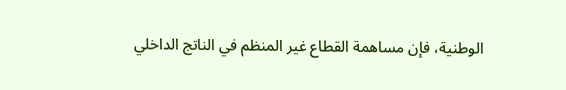الوطنية، فإن مساهمة القطاع غير المنظم في الناتج الداخلي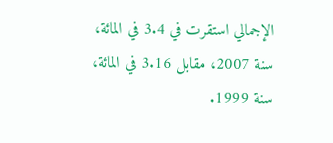الإجمالي استقرت في 3.4 في المائة، سنة 2007، مقابل 3.16 في المائة، سنة 1999.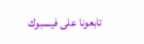تابعونا على فيسبوك